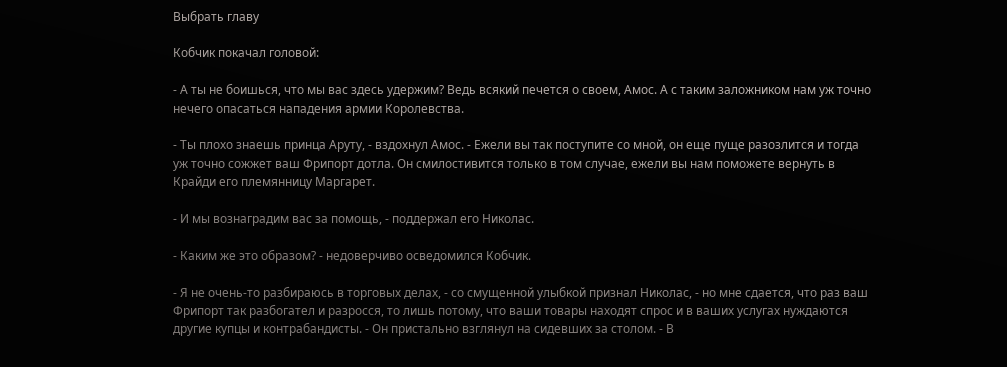Выбрать главу

Кобчик покачал головой:

- А ты не боишься, что мы вас здесь удержим? Ведь всякий печется о своем, Амос. А с таким заложником нам уж точно нечего опасаться нападения армии Королевства.

- Ты плохо знаешь принца Аруту, - вздохнул Амос. - Ежели вы так поступите со мной, он еще пуще разозлится и тогда уж точно сожжет ваш Фрипорт дотла. Он смилостивится только в том случае, ежели вы нам поможете вернуть в Крайди его племянницу Маргарет.

- И мы вознаградим вас за помощь, - поддержал его Николас.

- Каким же это образом? - недоверчиво осведомился Кобчик.

- Я не очень-то разбираюсь в торговых делах, - со смущенной улыбкой признал Николас, - но мне сдается, что раз ваш Фрипорт так разбогател и разросся, то лишь потому, что ваши товары находят спрос и в ваших услугах нуждаются другие купцы и контрабандисты. - Он пристально взглянул на сидевших за столом. - В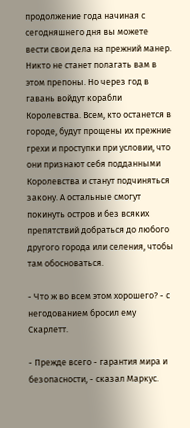продолжение года начиная с сегодняшнего дня вы можете вести свои дела на прежний манер. Никто не станет полагать вам в этом препоны. Но через год в гавань войдут корабли Королевства. Всем, кто останется в городе, будут прощены их прежние грехи и проступки при условии, что они признают себя подданными Королевства и станут подчиняться закону. А остальные смогут покинуть остров и без всяких препятствий добраться до любого другого города или селения, чтобы там обосноваться.

- Что ж во всем этом хорошего? - с негодованием бросил ему Скарлетт.

- Прежде всего - гарантия мира и безопасности, - сказал Маркус.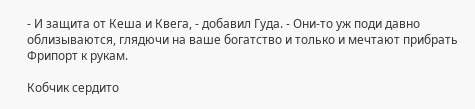- И защита от Кеша и Квега, - добавил Гуда. - Они-то уж поди давно облизываются, глядючи на ваше богатство и только и мечтают прибрать Фрипорт к рукам.

Кобчик сердито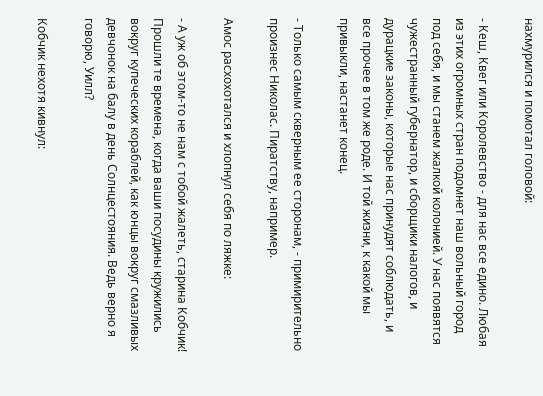нахмурился и помотал головой:

- Кеш, Квег или Королевство - для нас все едино. Любая из этих огромных стран подомнет наш вольный город под себя, и мы станем жалкой колонией. У нас появятся чужестранный губернатор, и сборщики налогов, и дурацкие законы, которые нас принудят соблюдать, и все прочее в том же роде. И той жизни, к какой мы привыкли, настанет конец.

- Только самым скверным ее сторонам, - примирительно произнес Николас. Пиратству, например.

Амос расхохотался и хлопнул себя по ляжке:

- А уж об этом-то не нам с тобой жалеть, старина Кобчик! Прошли те времена, когда ваши посудины кружились вокруг купеческих кораблей, как юнцы вокруг смазливых девчонок на балу в день Солнцестояния. Ведь верно я говорю, Уилл?

Кобчик нехотя кивнул: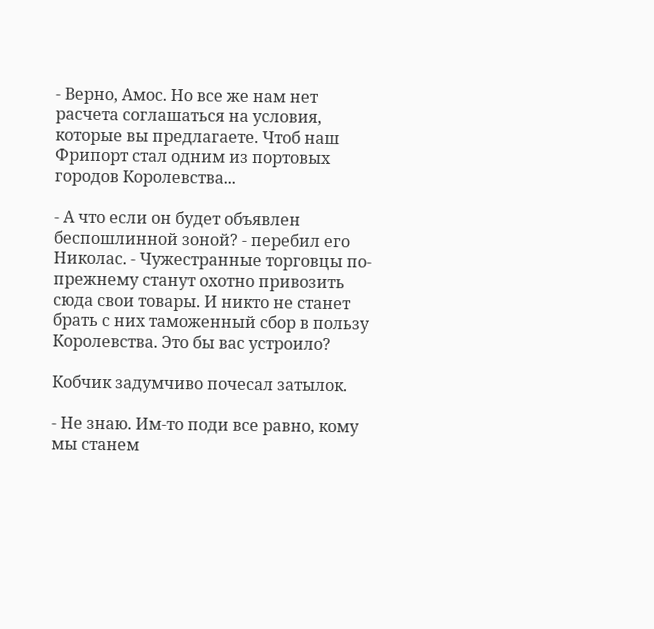- Верно, Амос. Но все же нам нет расчета соглашаться на условия, которые вы предлагаете. Чтоб наш Фрипорт стал одним из портовых городов Королевства...

- А что если он будет объявлен беспошлинной зоной? - перебил его Николас. - Чужестранные торговцы по-прежнему станут охотно привозить сюда свои товары. И никто не станет брать с них таможенный сбор в пользу Королевства. Это бы вас устроило?

Кобчик задумчиво почесал затылок.

- Не знаю. Им-то поди все равно, кому мы станем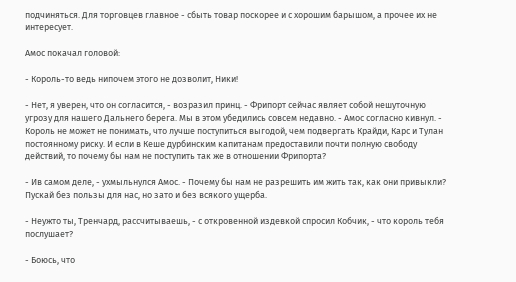подчиняться. Для торговцев главное - сбыть товар поскорее и с хорошим барышом, а прочее их не интересует.

Амос покачал головой:

- Король-то ведь нипочем этого не дозволит, Ники!

- Нет, я уверен, что он согласится, - возразил принц. - Фрипорт сейчас являет собой нешуточную угрозу для нашего Дальнего берега. Мы в этом убедились совсем недавно. - Амос согласно кивнул. - Король не может не понимать, что лучше поступиться выгодой, чем подвергать Крайди, Карс и Тулан постоянному риску. И если в Кеше дурбинским капитанам предоставили почти полную свободу действий, то почему бы нам не поступить так же в отношении Фрипорта?

- Ив самом деле, - ухмыльнулся Амос. - Почему бы нам не разрешить им жить так, как они привыкли? Пускай без пользы для нас, но зато и без всякого ущерба.

- Неужто ты, Тренчард, рассчитываешь, - с откровенной издевкой спросил Кобчик, - что король тебя послушает?

- Боюсь, что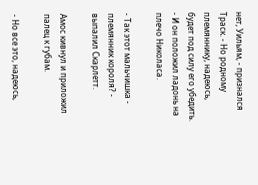нет, Уильям, - признался Траск. - Но родному племяннику, надеюсь, будет под силу его убедить. - И он положил ладонь на плечо Николаса.

- Так этот мальчишка - племянник короля? - выпалил Скарлетт.

Амос кивнул и приложил палец к губам.

- Но все это, надеюсь,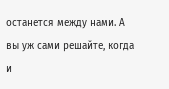останется между нами. А вы уж сами решайте, когда и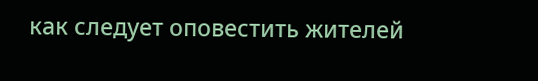как следует оповестить жителей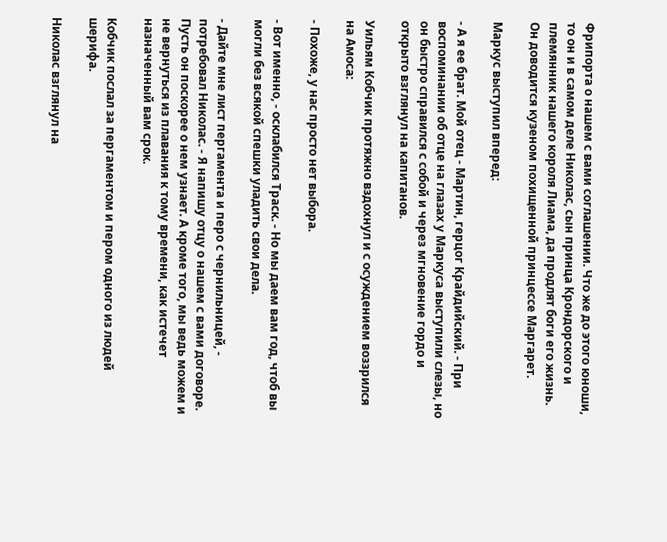Фрипорта о нашем с вами соглашении. Что же до этого юноши, то он и в самом деле Николас, сын принца Крондорского и племянник нашего короля Лиама, да продлят боги его жизнь. Он доводится кузеном похищенной принцессе Маргарет.

Маркус выступил вперед:

- А я ее брат. Мой отец - Мартин, герцог Крайдийский. - При воспоминании об отце на глазах у Маркуса выступили слезы, но он быстро справился с собой и через мгновение гордо и открыто взглянул на капитанов.

Уильям Кобчик протяжно вздохнул и с осуждением воззрился на Амоса:

- Похоже, у нас просто нет выбора.

- Вот именно, - осклабился Траск. - Но мы даем вам год, чтоб вы могли без всякой спешки уладить свои дела.

- Дайте мне лист пергамента и перо с чернильницей, - потребовал Николас. - Я напишу отцу о нашем с вами договоре. Пусть он поскорее о нем узнает. А кроме того, мы ведь можем и не вернуться из плавания к тому времени, как истечет назначенный вам срок.

Кобчик послал за пергаментом и пером одного из людей шерифа.

Николас взглянул на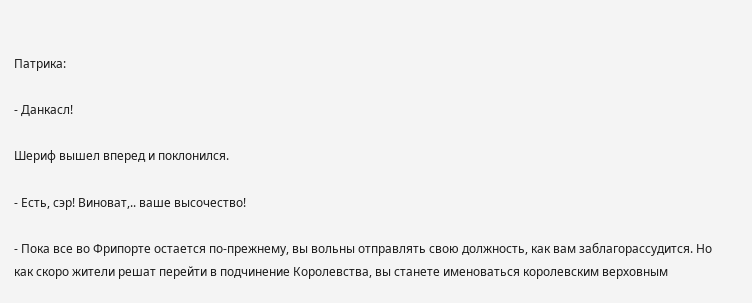Патрика:

- Данкасл!

Шериф вышел вперед и поклонился.

- Есть, сэр! Виноват,.. ваше высочество!

- Пока все во Фрипорте остается по-прежнему, вы вольны отправлять свою должность, как вам заблагорассудится. Но как скоро жители решат перейти в подчинение Королевства, вы станете именоваться королевским верховным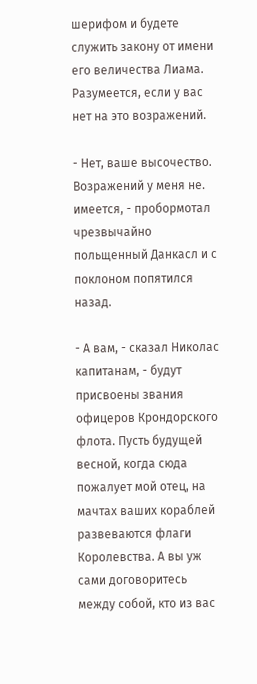шерифом и будете служить закону от имени его величества Лиама. Разумеется, если у вас нет на это возражений.

- Нет, ваше высочество. Возражений у меня не. имеется, - пробормотал чрезвычайно польщенный Данкасл и с поклоном попятился назад.

- А вам, - сказал Николас капитанам, - будут присвоены звания офицеров Крондорского флота. Пусть будущей весной, когда сюда пожалует мой отец, на мачтах ваших кораблей развеваются флаги Королевства. А вы уж сами договоритесь между собой, кто из вас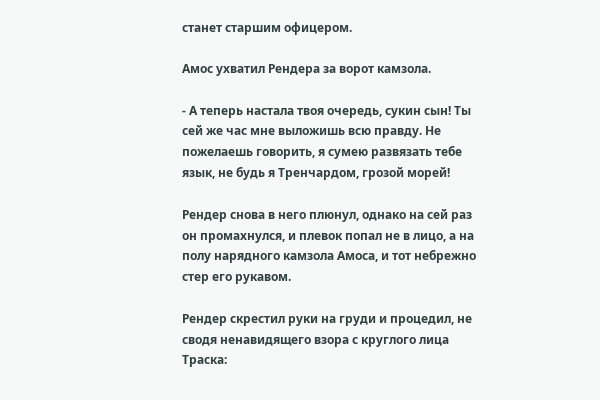станет старшим офицером.

Амос ухватил Рендера за ворот камзола.

- А теперь настала твоя очередь, сукин сын! Ты сей же час мне выложишь всю правду. Не пожелаешь говорить, я сумею развязать тебе язык, не будь я Тренчардом, грозой морей!

Рендер снова в него плюнул, однако на сей раз он промахнулся, и плевок попал не в лицо, а на полу нарядного камзола Амоса, и тот небрежно стер его рукавом.

Рендер скрестил руки на груди и процедил, не сводя ненавидящего взора с круглого лица Траска: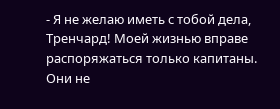- Я не желаю иметь с тобой дела, Тренчард! Моей жизнью вправе распоряжаться только капитаны. Они не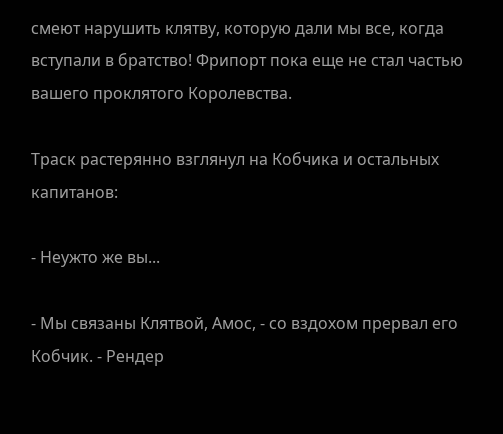смеют нарушить клятву, которую дали мы все, когда вступали в братство! Фрипорт пока еще не стал частью вашего проклятого Королевства.

Траск растерянно взглянул на Кобчика и остальных капитанов:

- Неужто же вы...

- Мы связаны Клятвой, Амос, - со вздохом прервал его Кобчик. - Рендер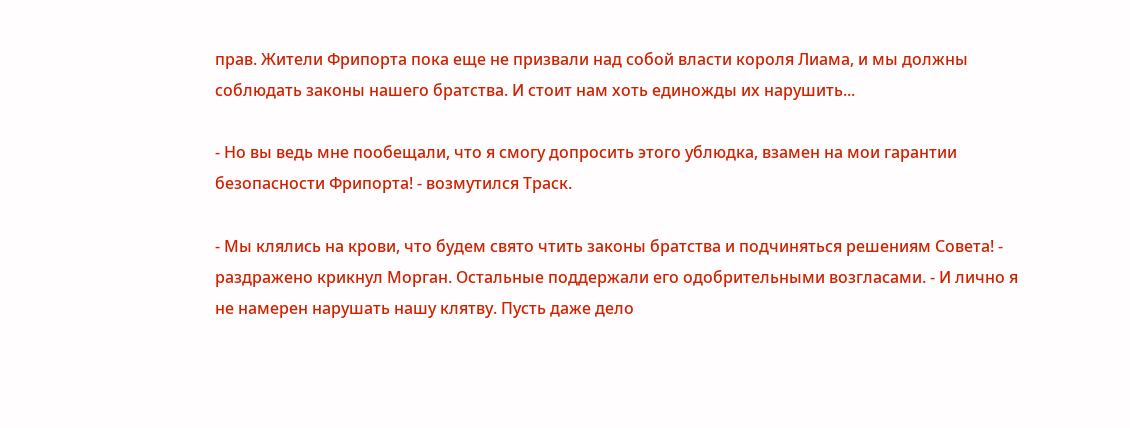прав. Жители Фрипорта пока еще не призвали над собой власти короля Лиама, и мы должны соблюдать законы нашего братства. И стоит нам хоть единожды их нарушить...

- Но вы ведь мне пообещали, что я смогу допросить этого ублюдка, взамен на мои гарантии безопасности Фрипорта! - возмутился Траск.

- Мы клялись на крови, что будем свято чтить законы братства и подчиняться решениям Совета! - раздражено крикнул Морган. Остальные поддержали его одобрительными возгласами. - И лично я не намерен нарушать нашу клятву. Пусть даже дело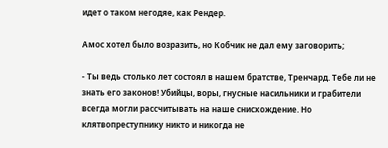идет о таком негодяе, как Рендер.

Амос хотел было возразить, но Кобчик не дал ему заговорить;

- Ты ведь столько лет состоял в нашем братстве, Тренчард. Тебе ли не знать его законов! Убийцы, воры, гнусные насильники и грабители всегда могли рассчитывать на наше снисхождение. Но клятвопреступнику никто и никогда не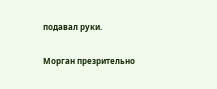подавал руки.

Морган презрительно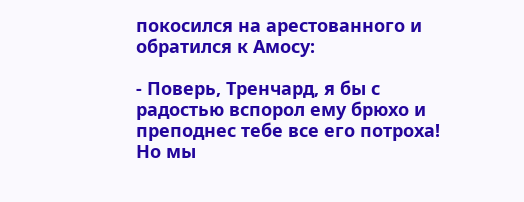покосился на арестованного и обратился к Амосу:

- Поверь, Тренчард, я бы с радостью вспорол ему брюхо и преподнес тебе все его потроха! Но мы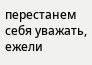перестанем себя уважать, ежели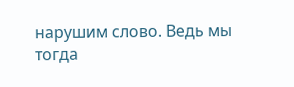нарушим слово. Ведь мы тогда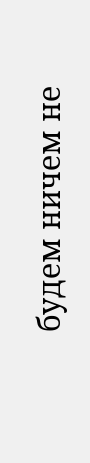будем ничем не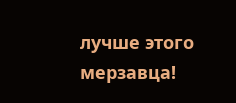лучше этого мерзавца!